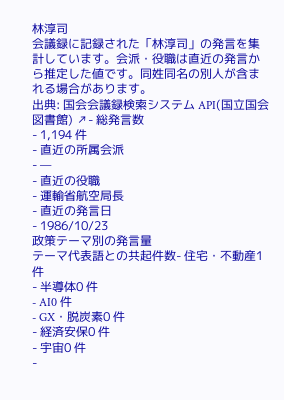林淳司
会議録に記録された「林淳司」の発言を集計しています。会派・役職は直近の発言から推定した値です。同姓同名の別人が含まれる場合があります。
出典: 国会会議録検索システム API(国立国会図書館) ↗- 総発言数
- 1,194 件
- 直近の所属会派
- —
- 直近の役職
- 運輸省航空局長
- 直近の発言日
- 1986/10/23
政策テーマ別の発言量
テーマ代表語との共起件数- 住宅・不動産1 件
- 半導体0 件
- AI0 件
- GX・脱炭素0 件
- 経済安保0 件
- 宇宙0 件
-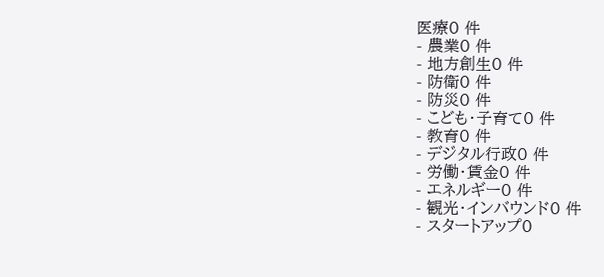医療0 件
- 農業0 件
- 地方創生0 件
- 防衛0 件
- 防災0 件
- こども・子育て0 件
- 教育0 件
- デジタル行政0 件
- 労働・賃金0 件
- エネルギー0 件
- 観光・インバウンド0 件
- スタートアップ0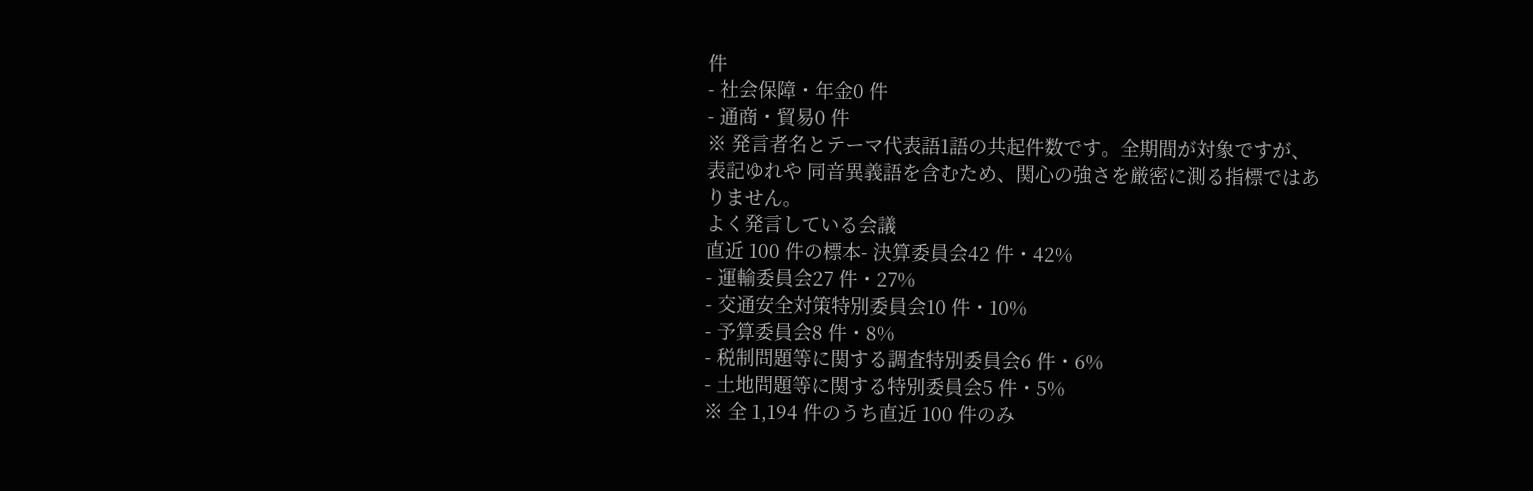件
- 社会保障・年金0 件
- 通商・貿易0 件
※ 発言者名とテーマ代表語1語の共起件数です。全期間が対象ですが、表記ゆれや 同音異義語を含むため、関心の強さを厳密に測る指標ではありません。
よく発言している会議
直近 100 件の標本- 決算委員会42 件・42%
- 運輸委員会27 件・27%
- 交通安全対策特別委員会10 件・10%
- 予算委員会8 件・8%
- 税制問題等に関する調査特別委員会6 件・6%
- 土地問題等に関する特別委員会5 件・5%
※ 全 1,194 件のうち直近 100 件のみ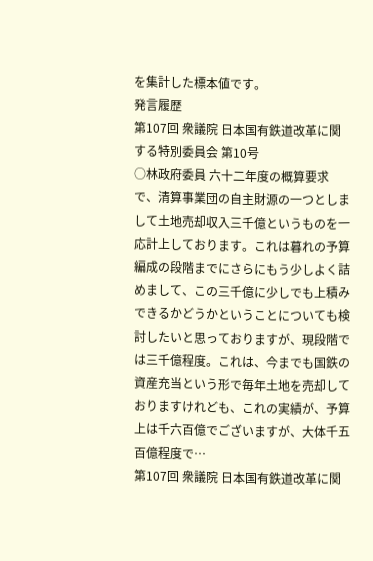を集計した標本値です。
発言履歴
第107回 衆議院 日本国有鉄道改革に関する特別委員会 第10号
○林政府委員 六十二年度の概算要求で、清算事業団の自主財源の一つとしまして土地売却収入三千億というものを一応計上しております。これは暮れの予算編成の段階までにさらにもう少しよく詰めまして、この三千億に少しでも上積みできるかどうかということについても検討したいと思っておりますが、現段階では三千億程度。これは、今までも国鉄の資産充当という形で毎年土地を売却しておりますけれども、これの実績が、予算上は千六百億でございますが、大体千五百億程度で…
第107回 衆議院 日本国有鉄道改革に関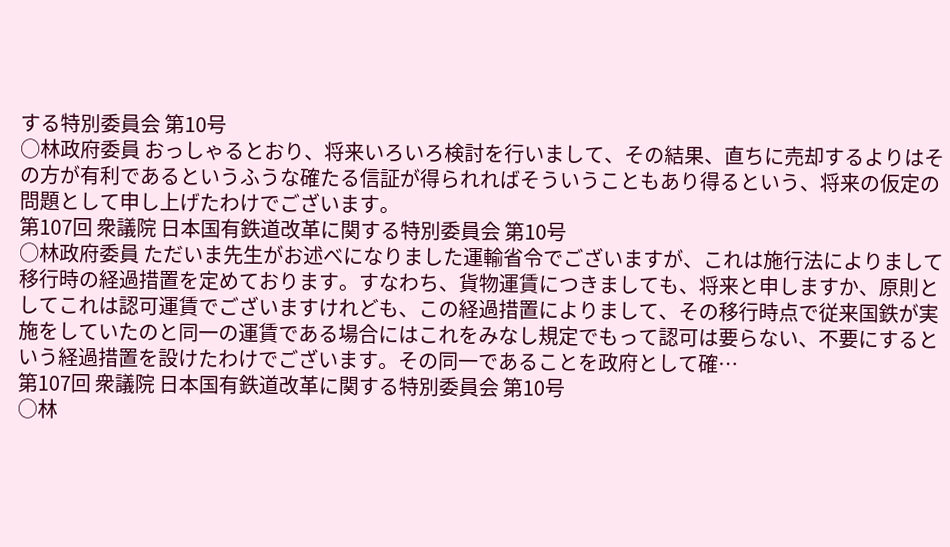する特別委員会 第10号
○林政府委員 おっしゃるとおり、将来いろいろ検討を行いまして、その結果、直ちに売却するよりはその方が有利であるというふうな確たる信証が得られればそういうこともあり得るという、将来の仮定の問題として申し上げたわけでございます。
第107回 衆議院 日本国有鉄道改革に関する特別委員会 第10号
○林政府委員 ただいま先生がお述べになりました運輸省令でございますが、これは施行法によりまして移行時の経過措置を定めております。すなわち、貨物運賃につきましても、将来と申しますか、原則としてこれは認可運賃でございますけれども、この経過措置によりまして、その移行時点で従来国鉄が実施をしていたのと同一の運賃である場合にはこれをみなし規定でもって認可は要らない、不要にするという経過措置を設けたわけでございます。その同一であることを政府として確…
第107回 衆議院 日本国有鉄道改革に関する特別委員会 第10号
○林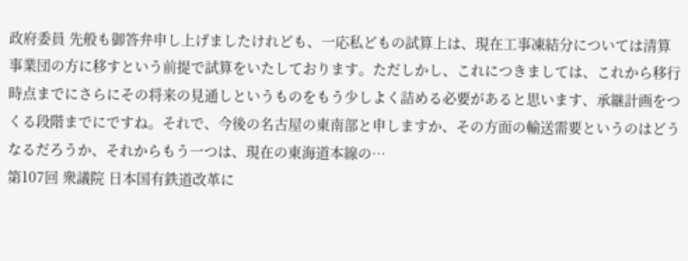政府委員 先般も御答弁申し上げましたけれども、一応私どもの試算上は、現在工事凍結分については清算事業団の方に移すという前提で試算をいたしております。ただしかし、これにつきましては、これから移行時点までにさらにその将来の見通しというものをもう少しよく詰める必要があると思います、承継計画をつくる段階までにですね。それで、今後の名古屋の東南部と申しますか、その方面の輸送需要というのはどうなるだろうか、それからもう一つは、現在の東海道本線の…
第107回 衆議院 日本国有鉄道改革に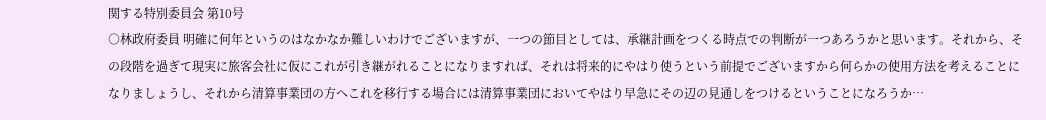関する特別委員会 第10号
○林政府委員 明確に何年というのはなかなか難しいわけでございますが、一つの節目としては、承継計画をつくる時点での判断が一つあろうかと思います。それから、その段階を過ぎて現実に旅客会社に仮にこれが引き継がれることになりますれば、それは将来的にやはり使うという前提でございますから何らかの使用方法を考えることになりましょうし、それから清算事業団の方へこれを移行する場合には清算事業団においてやはり早急にその辺の見通しをつけるということになろうか…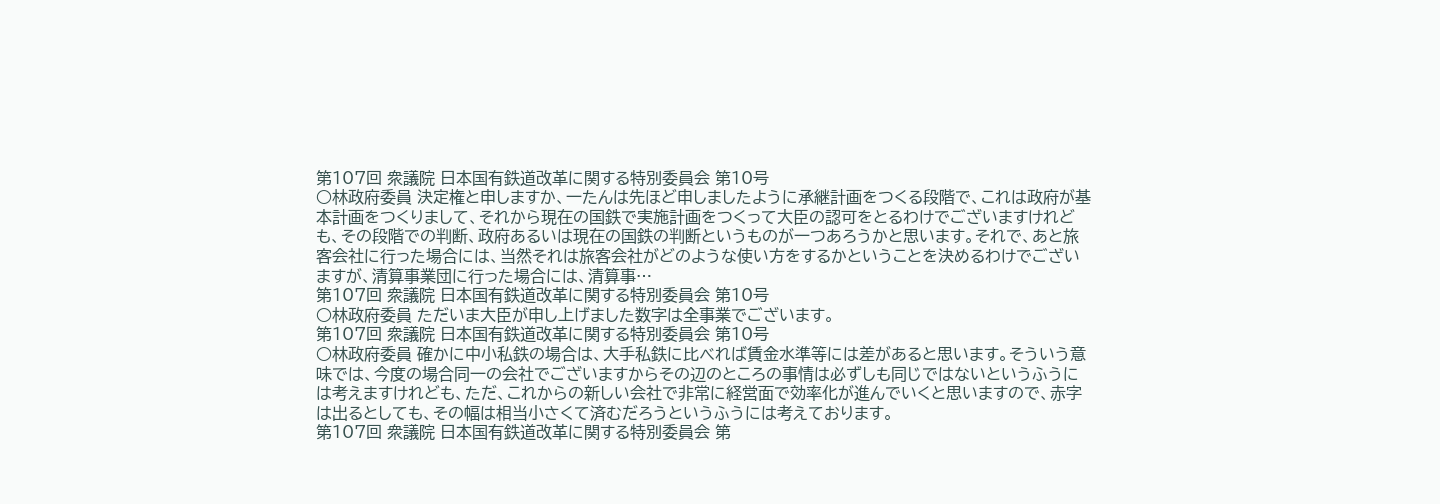第107回 衆議院 日本国有鉄道改革に関する特別委員会 第10号
○林政府委員 決定権と申しますか、一たんは先ほど申しましたように承継計画をつくる段階で、これは政府が基本計画をつくりまして、それから現在の国鉄で実施計画をつくって大臣の認可をとるわけでございますけれども、その段階での判断、政府あるいは現在の国鉄の判断というものが一つあろうかと思います。それで、あと旅客会社に行った場合には、当然それは旅客会社がどのような使い方をするかということを決めるわけでございますが、清算事業団に行った場合には、清算事…
第107回 衆議院 日本国有鉄道改革に関する特別委員会 第10号
○林政府委員 ただいま大臣が申し上げました数字は全事業でございます。
第107回 衆議院 日本国有鉄道改革に関する特別委員会 第10号
○林政府委員 確かに中小私鉄の場合は、大手私鉄に比べれば賃金水準等には差があると思います。そういう意味では、今度の場合同一の会社でございますからその辺のところの事情は必ずしも同じではないというふうには考えますけれども、ただ、これからの新しい会社で非常に経営面で効率化が進んでいくと思いますので、赤字は出るとしても、その幅は相当小さくて済むだろうというふうには考えております。
第107回 衆議院 日本国有鉄道改革に関する特別委員会 第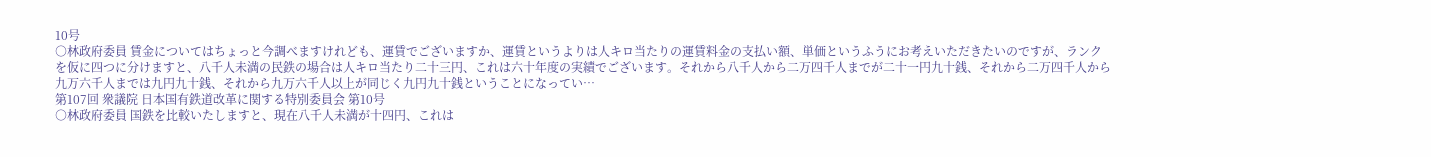10号
○林政府委員 賃金についてはちょっと今調べますけれども、運賃でございますか、運賃というよりは人キロ当たりの運賃料金の支払い額、単価というふうにお考えいただきたいのですが、ランクを仮に四つに分けますと、八千人未満の民鉄の場合は人キロ当たり二十三円、これは六十年度の実績でございます。それから八千人から二万四千人までが二十一円九十銭、それから二万四千人から九万六千人までは九円九十銭、それから九万六千人以上が同じく九円九十銭ということになってい…
第107回 衆議院 日本国有鉄道改革に関する特別委員会 第10号
○林政府委員 国鉄を比較いたしますと、現在八千人未満が十四円、これは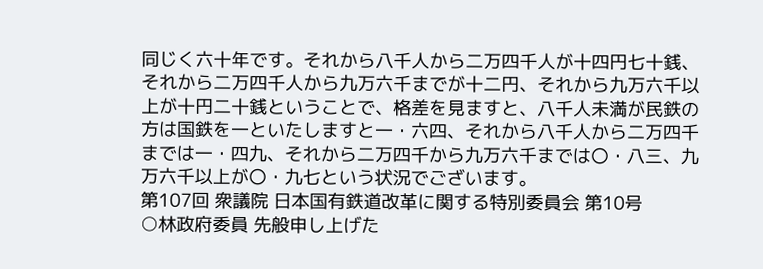同じく六十年です。それから八千人から二万四千人が十四円七十銭、それから二万四千人から九万六千までが十二円、それから九万六千以上が十円二十銭ということで、格差を見ますと、八千人未満が民鉄の方は国鉄を一といたしますと一・六四、それから八千人から二万四千までは一・四九、それから二万四千から九万六千までは〇・八三、九万六千以上が〇・九七という状況でございます。
第107回 衆議院 日本国有鉄道改革に関する特別委員会 第10号
○林政府委員 先般申し上げた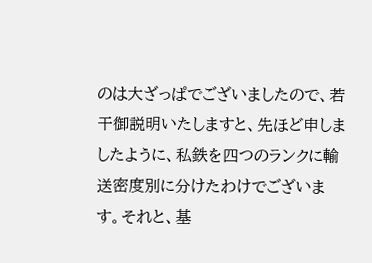のは大ざっぱでございましたので、若干御説明いたしますと、先ほど申しましたように、私鉄を四つのランクに輸送密度別に分けたわけでございます。それと、基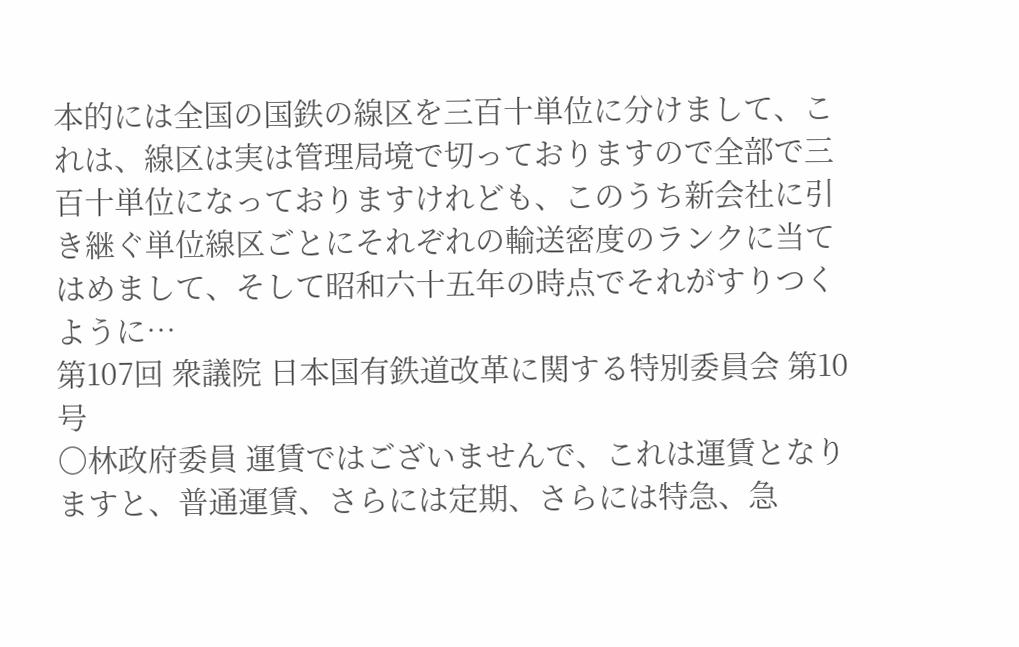本的には全国の国鉄の線区を三百十単位に分けまして、これは、線区は実は管理局境で切っておりますので全部で三百十単位になっておりますけれども、このうち新会社に引き継ぐ単位線区ごとにそれぞれの輸送密度のランクに当てはめまして、そして昭和六十五年の時点でそれがすりつくように…
第107回 衆議院 日本国有鉄道改革に関する特別委員会 第10号
○林政府委員 運賃ではございませんで、これは運賃となりますと、普通運賃、さらには定期、さらには特急、急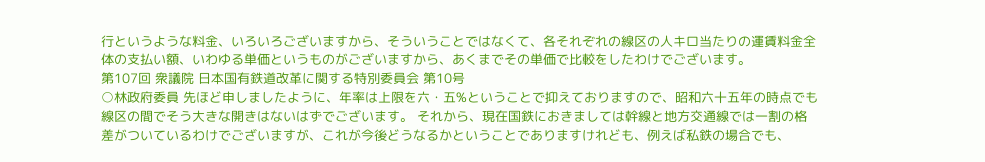行というような料金、いろいろございますから、そういうことではなくて、各それぞれの線区の人キロ当たりの運賃料金全体の支払い額、いわゆる単価というものがございますから、あくまでその単価で比較をしたわけでございます。
第107回 衆議院 日本国有鉄道改革に関する特別委員会 第10号
○林政府委員 先ほど申しましたように、年率は上限を六・五%ということで抑えておりますので、昭和六十五年の時点でも線区の間でそう大きな開きはないはずでございます。 それから、現在国鉄におきましては幹線と地方交通線では一割の格差がついているわけでございますが、これが今後どうなるかということでありますけれども、例えば私鉄の場合でも、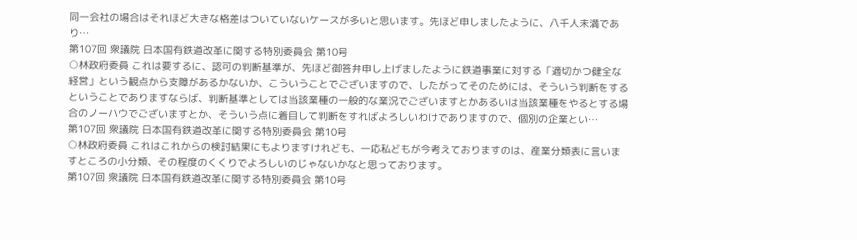同一会社の場合はそれほど大きな格差はついていないケースが多いと思います。先ほど申しましたように、八千人未満であり…
第107回 衆議院 日本国有鉄道改革に関する特別委員会 第10号
○林政府委員 これは要するに、認可の判断基準が、先ほど御答弁申し上げましたように鉄道事業に対する「適切かつ健全な経営」という観点から支障があるかないか、こういうことでございますので、したがってそのためには、そういう判断をするということでありますならば、判断基準としては当該業種の一般的な業況でございますとかあるいは当該業種をやるとする場合のノーハウでございますとか、そういう点に着目して判断をすればよろしいわけでありますので、個別の企業とい…
第107回 衆議院 日本国有鉄道改革に関する特別委員会 第10号
○林政府委員 これはこれからの検討結果にもよりますけれども、一応私どもが今考えておりますのは、産業分類表に言いますところの小分類、その程度のくくりでよろしいのじゃないかなと思っております。
第107回 衆議院 日本国有鉄道改革に関する特別委員会 第10号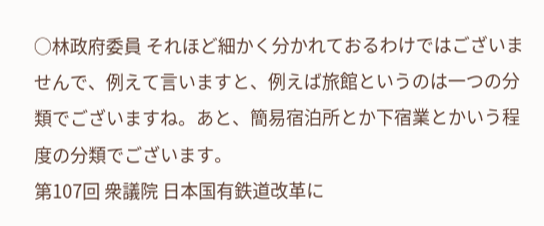○林政府委員 それほど細かく分かれておるわけではございませんで、例えて言いますと、例えば旅館というのは一つの分類でございますね。あと、簡易宿泊所とか下宿業とかいう程度の分類でございます。
第107回 衆議院 日本国有鉄道改革に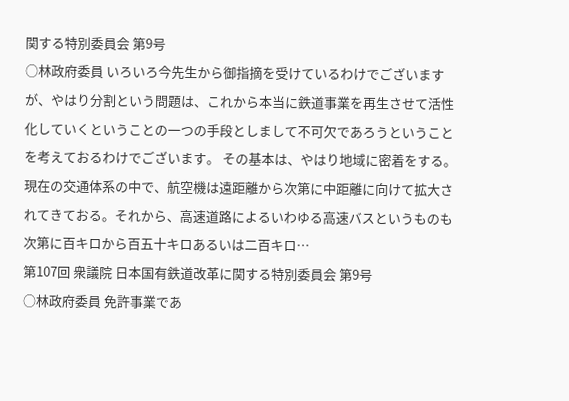関する特別委員会 第9号
○林政府委員 いろいろ今先生から御指摘を受けているわけでございますが、やはり分割という問題は、これから本当に鉄道事業を再生させて活性化していくということの一つの手段としまして不可欠であろうということを考えておるわけでございます。 その基本は、やはり地域に密着をする。現在の交通体系の中で、航空機は遠距離から次第に中距離に向けて拡大されてきておる。それから、高速道路によるいわゆる高速バスというものも次第に百キロから百五十キロあるいは二百キロ…
第107回 衆議院 日本国有鉄道改革に関する特別委員会 第9号
○林政府委員 免許事業であ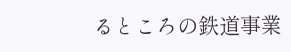るところの鉄道事業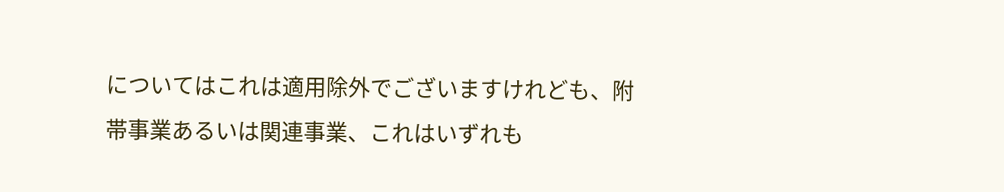についてはこれは適用除外でございますけれども、附帯事業あるいは関連事業、これはいずれも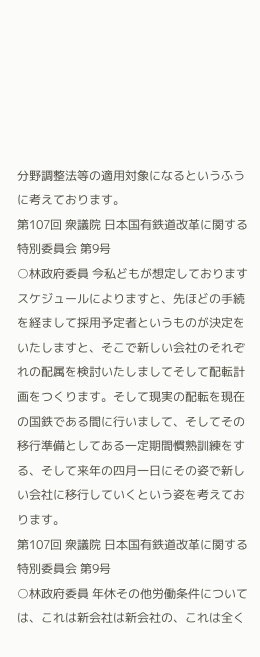分野調整法等の適用対象になるというふうに考えております。
第107回 衆議院 日本国有鉄道改革に関する特別委員会 第9号
○林政府委員 今私どもが想定しておりますスケジュールによりますと、先ほどの手続を経まして採用予定者というものが決定をいたしますと、そこで新しい会社のそれぞれの配属を検討いたしましてそして配転計画をつくります。そして現実の配転を現在の国鉄である間に行いまして、そしてその移行準備としてある一定期間慣熟訓練をする、そして来年の四月一日にその姿で新しい会社に移行していくという姿を考えております。
第107回 衆議院 日本国有鉄道改革に関する特別委員会 第9号
○林政府委員 年休その他労働条件については、これは新会社は新会社の、これは全く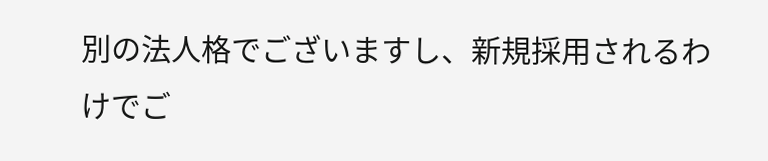別の法人格でございますし、新規採用されるわけでご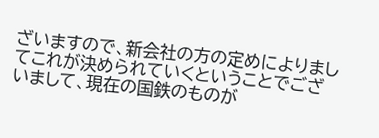ざいますので、新会社の方の定めによりましてこれが決められていくということでございまして、現在の国鉄のものが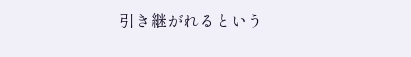引き継がれるという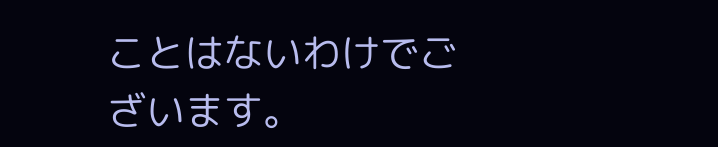ことはないわけでございます。